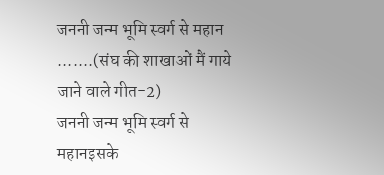जननी जन्म भूमि स्वर्ग से महान .......(संघ की शाखाओं मैं गाये जाने वाले गीत-2)
जननी जन्म भूमि स्वर्ग से महानइसके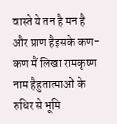वास्ते ये तन है मन है और प्राण हैइसके कण- कण मैं लिखा रामकृष्ण नाम हैहुतात्माओं के रुधिर से भूमि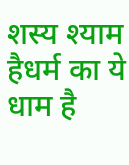शस्य श्याम हैधर्म का ये धाम है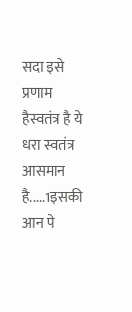सदा इसे प्रणाम हैस्वतंत्र है ये धरा स्वतंत्र आसमान है.....1इसकी आन पे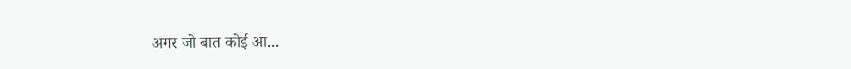अगर जो बात कोई आ...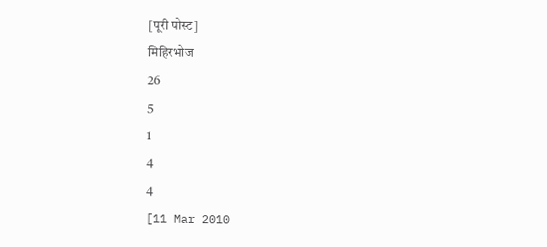[पूरी पोस्ट]
मिहिरभोज
26
5
1
4
4
[11 Mar 2010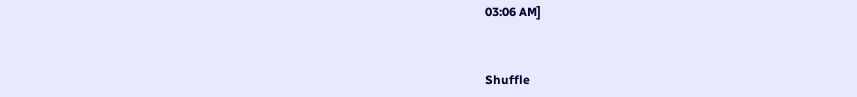03:06 AM]



Shuffle